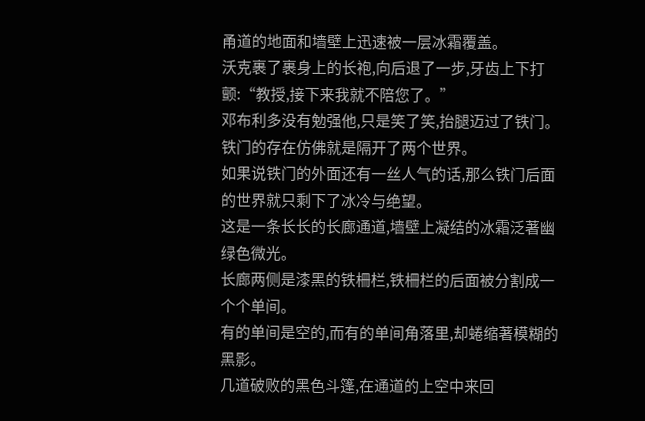甬道的地面和墙壁上迅速被一层冰霜覆盖。
沃克裹了裹身上的长袍,向后退了一步,牙齿上下打颤:“教授,接下来我就不陪您了。”
邓布利多没有勉强他,只是笑了笑,抬腿迈过了铁门。
铁门的存在仿佛就是隔开了两个世界。
如果说铁门的外面还有一丝人气的话,那么铁门后面的世界就只剩下了冰冷与绝望。
这是一条长长的长廊通道,墙壁上凝结的冰霜泛著幽绿色微光。
长廊两侧是漆黑的铁柵栏,铁柵栏的后面被分割成一个个单间。
有的单间是空的,而有的单间角落里,却蜷缩著模糊的黑影。
几道破败的黑色斗篷,在通道的上空中来回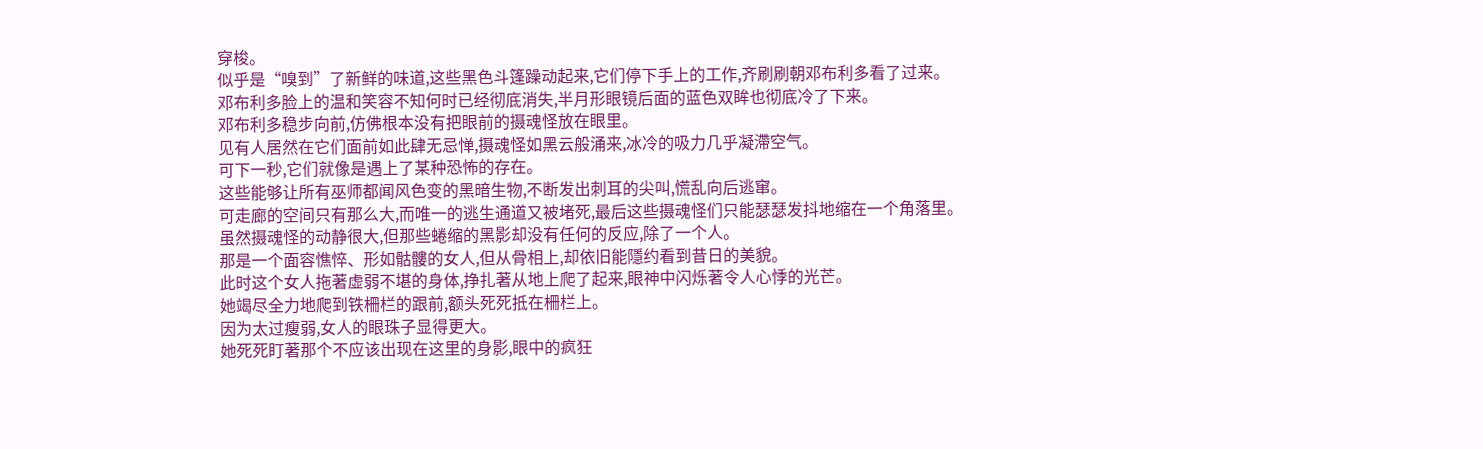穿梭。
似乎是“嗅到”了新鲜的味道,这些黑色斗篷躁动起来,它们停下手上的工作,齐刷刷朝邓布利多看了过来。
邓布利多脸上的温和笑容不知何时已经彻底消失,半月形眼镜后面的蓝色双眸也彻底冷了下来。
邓布利多稳步向前,仿佛根本没有把眼前的摄魂怪放在眼里。
见有人居然在它们面前如此肆无忌惮,摄魂怪如黑云般涌来,冰冷的吸力几乎凝滯空气。
可下一秒,它们就像是遇上了某种恐怖的存在。
这些能够让所有巫师都闻风色变的黑暗生物,不断发出刺耳的尖叫,慌乱向后逃窜。
可走廊的空间只有那么大,而唯一的逃生通道又被堵死,最后这些摄魂怪们只能瑟瑟发抖地缩在一个角落里。
虽然摄魂怪的动静很大,但那些蜷缩的黑影却没有任何的反应,除了一个人。
那是一个面容憔悴、形如骷髏的女人,但从骨相上,却依旧能隱约看到昔日的美貌。
此时这个女人拖著虚弱不堪的身体,挣扎著从地上爬了起来,眼神中闪烁著令人心悸的光芒。
她竭尽全力地爬到铁柵栏的跟前,额头死死抵在柵栏上。
因为太过瘦弱,女人的眼珠子显得更大。
她死死盯著那个不应该出现在这里的身影,眼中的疯狂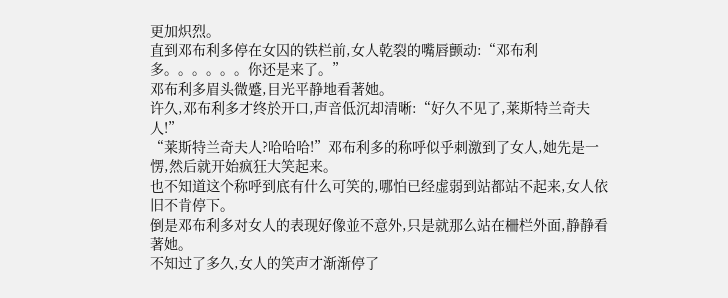更加炽烈。
直到邓布利多停在女囚的铁栏前,女人乾裂的嘴唇颤动:“邓布利多。。。。。。你还是来了。”
邓布利多眉头微蹙,目光平静地看著她。
许久,邓布利多才终於开口,声音低沉却清晰:“好久不见了,莱斯特兰奇夫人!”
“莱斯特兰奇夫人?哈哈哈!”邓布利多的称呼似乎刺激到了女人,她先是一愣,然后就开始疯狂大笑起来。
也不知道这个称呼到底有什么可笑的,哪怕已经虚弱到站都站不起来,女人依旧不肯停下。
倒是邓布利多对女人的表现好像並不意外,只是就那么站在柵栏外面,静静看著她。
不知过了多久,女人的笑声才渐渐停了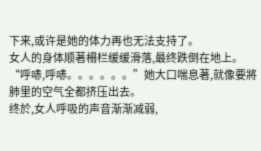下来,或许是她的体力再也无法支持了。
女人的身体顺著柵栏缓缓滑落,最终跌倒在地上。
“呼哧,呼哧。。。。。。”她大口喘息著,就像要將肺里的空气全都挤压出去。
终於,女人呼吸的声音渐渐减弱,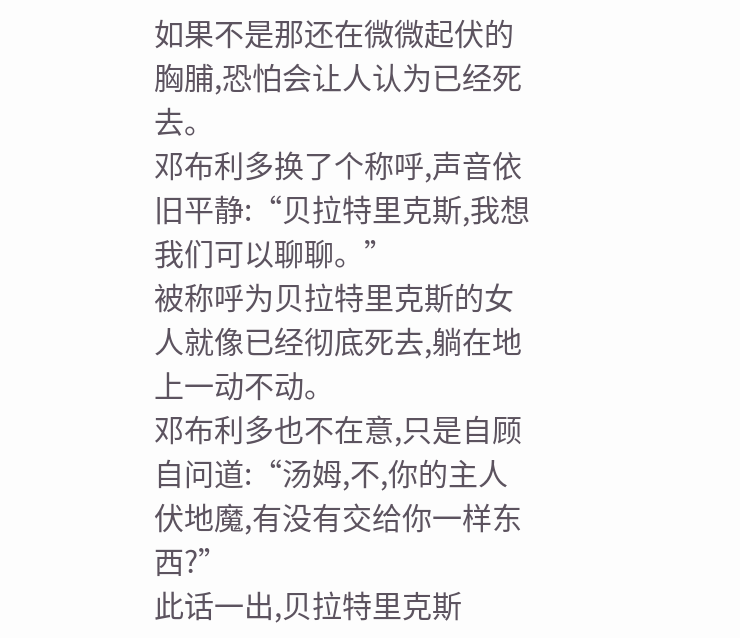如果不是那还在微微起伏的胸脯,恐怕会让人认为已经死去。
邓布利多换了个称呼,声音依旧平静:“贝拉特里克斯,我想我们可以聊聊。”
被称呼为贝拉特里克斯的女人就像已经彻底死去,躺在地上一动不动。
邓布利多也不在意,只是自顾自问道:“汤姆,不,你的主人伏地魔,有没有交给你一样东西?”
此话一出,贝拉特里克斯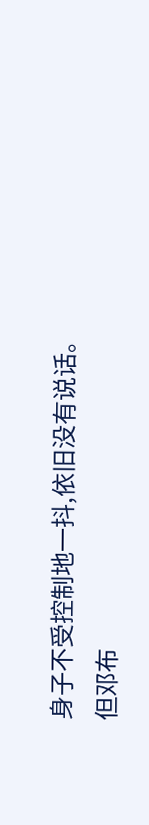身子不受控制地一抖,依旧没有说话。
但邓布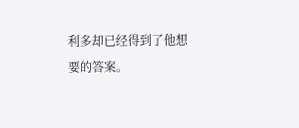利多却已经得到了他想要的答案。